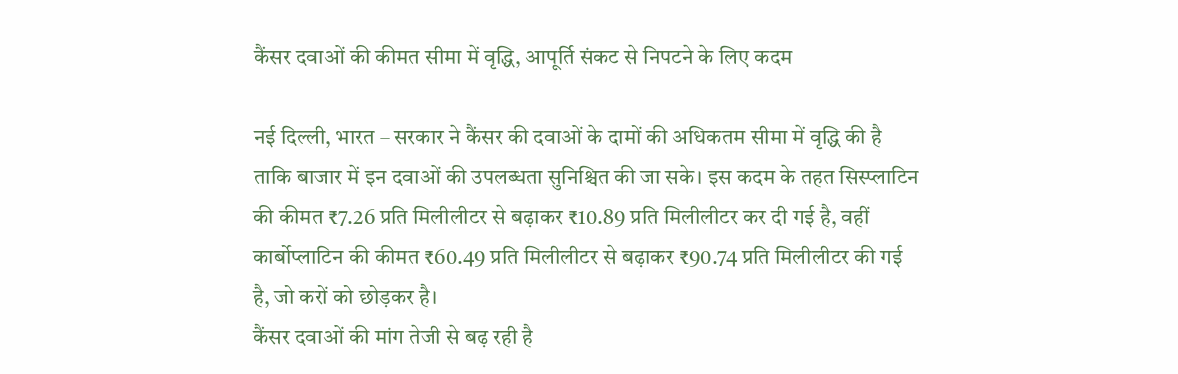कैंसर दवाओं की कीमत सीमा में वृद्धि, आपूर्ति संकट से निपटने के लिए कदम

नई दिल्ली, भारत – सरकार ने कैंसर की दवाओं के दामों की अधिकतम सीमा में वृद्धि की है ताकि बाजार में इन दवाओं की उपलब्धता सुनिश्चित की जा सके। इस कदम के तहत सिस्प्लाटिन की कीमत ₹7.26 प्रति मिलीलीटर से बढ़ाकर ₹10.89 प्रति मिलीलीटर कर दी गई है, वहीं कार्बोप्लाटिन की कीमत ₹60.49 प्रति मिलीलीटर से बढ़ाकर ₹90.74 प्रति मिलीलीटर की गई है, जो करों को छोड़कर है।
कैंसर दवाओं की मांग तेजी से बढ़ रही है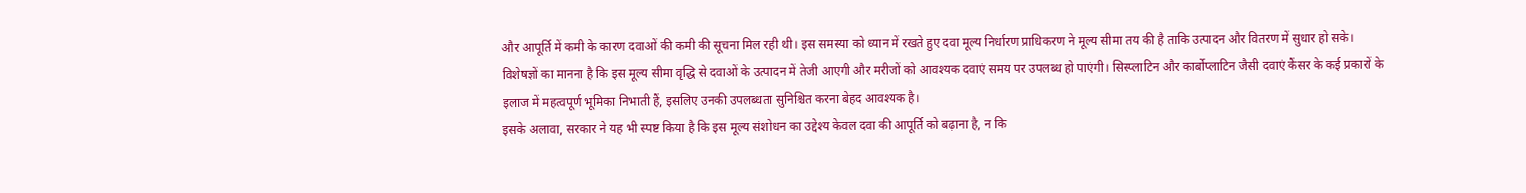और आपूर्ति में कमी के कारण दवाओं की कमी की सूचना मिल रही थी। इस समस्या को ध्यान में रखते हुए दवा मूल्य निर्धारण प्राधिकरण ने मूल्य सीमा तय की है ताकि उत्पादन और वितरण में सुधार हो सके।
विशेषज्ञों का मानना है कि इस मूल्य सीमा वृद्धि से दवाओं के उत्पादन में तेजी आएगी और मरीजों को आवश्यक दवाएं समय पर उपलब्ध हो पाएंगी। सिस्प्लाटिन और कार्बोप्लाटिन जैसी दवाएं कैंसर के कई प्रकारों के इलाज में महत्वपूर्ण भूमिका निभाती हैं, इसलिए उनकी उपलब्धता सुनिश्चित करना बेहद आवश्यक है।
इसके अलावा, सरकार ने यह भी स्पष्ट किया है कि इस मूल्य संशोधन का उद्देश्य केवल दवा की आपूर्ति को बढ़ाना है, न कि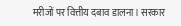मरीजों पर वित्तीय दबाव डालना। सरकार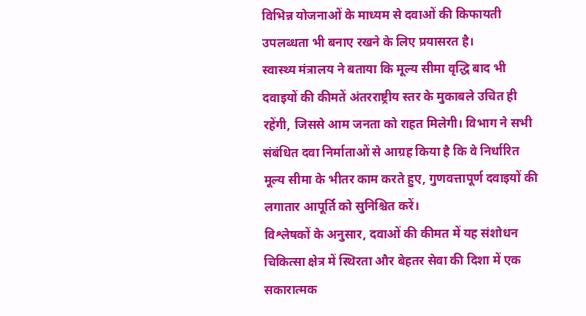विभिन्न योजनाओं के माध्यम से दवाओं की किफायती उपलब्धता भी बनाए रखने के लिए प्रयासरत है।
स्वास्थ्य मंत्रालय ने बताया कि मूल्य सीमा वृद्धि बाद भी दवाइयों की कीमतें अंतरराष्ट्रीय स्तर के मुकाबले उचित ही रहेंगी, जिससे आम जनता को राहत मिलेगी। विभाग ने सभी संबंधित दवा निर्माताओं से आग्रह किया है कि वे निर्धारित मूल्य सीमा के भीतर काम करते हुए, गुणवत्तापूर्ण दवाइयों की लगातार आपूर्ति को सुनिश्चित करें।
विश्लेषकों के अनुसार, दवाओं की कीमत में यह संशोधन चिकित्सा क्षेत्र में स्थिरता और बेहतर सेवा की दिशा में एक सकारात्मक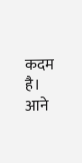कदम है। आने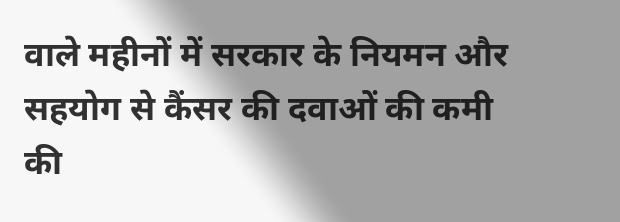वाले महीनों में सरकार के नियमन और सहयोग से कैंसर की दवाओं की कमी की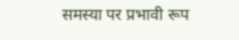समस्या पर प्रभावी रूप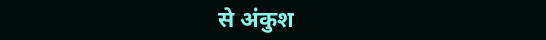से अंकुश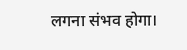लगना संभव होगा।